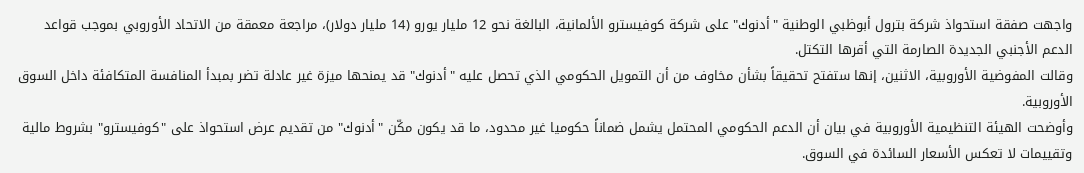واجهت صفقة استحواذ شركة بترول أبوظبي الوطنية "أدنوك" على شركة كوفيسترو الألمانية، البالغة نحو 12 مليار يورو (14 مليار دولار)، مراجعة معمقة من الاتحاد الأوروبي بموجب قواعد الدعم الأجنبي الجديدة الصارمة التي أقرها التكتل.
وقالت المفوضية الأوروبية، الاثنين، إنها ستفتح تحقيقاً بشأن مخاوف من أن التمويل الحكومي الذي تحصل عليه "أدنوك" قد يمنحها ميزة غير عادلة تضر بمبدأ المنافسة المتكافئة داخل السوق الأوروبية.
وأوضحت الهيئة التنظيمية الأوروبية في بيان أن الدعم الحكومي المحتمل يشمل ضماناً حكوميا غير محدود، ما قد يكون مكّن "أدنوك" من تقديم عرض استحواذ على "كوفيسترو" بشروط مالية وتقييمات لا تعكس الأسعار السائدة في السوق.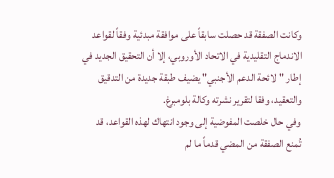وكانت الصفقة قد حصلت سابقاً على موافقة مبدئية وفقاً لقواعد الاندماج التقليدية في الاتحاد الأوروبي، إلا أن التحقيق الجديد في إطار "لائحة الدعم الأجنبي" يضيف طبقة جديدة من التدقيق والتعقيد، وفقا لتقرير نشرته وكالة بلومبرغ.
وفي حال خلصت المفوضية إلى وجود انتهاك لهذه القواعد، قد تُمنع الصفقة من المضي قدماً ما لم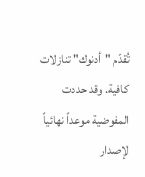تُقدّم "أدنوك" تنازلات كافية. وقد حددت المفوضية موعداً نهائياً لإصدار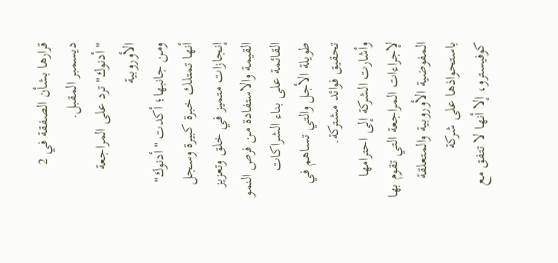قرارها بشأن الصفقة في 2 ديسمبر المقبل.
"أدنوك" ترد على المراجعة الأوروبية
ومن جانبها؛ أكدت "أدنوك" أنها تمتلك خبرة كبيرة وسجل إنجازات متميز في خلق وتعزيز القيمة والاستفادة من فرص النمو القائمة على بناء الشراكات طويلة الأجل والتي تساهم في تحقيق فوائد مشتركة.
وأشارت الشركة إلى احترامها لإجراءات المراجعة التي تقوم بها المفوضية الأوروبية والمتعلقة باستحواذها على شركة كوفيسترو، إلا أنها لا تتفق مع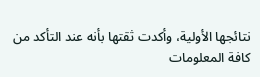نتائجها الأولية، وأكدت ثقتها بأنه عند التأكد من كافة المعلومات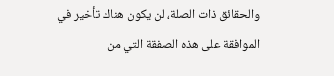والحقائق ذات الصلة، لن يكون هناك تأخير في الموافقة على هذه الصفقة التي من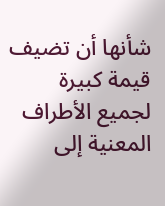شأنها أن تضيف قيمة كبيرة لجميع الأطراف المعنية إلى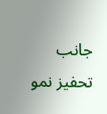جانب تحفيز نمو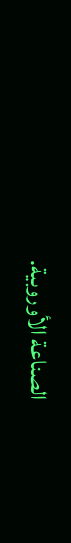الصناعة الأوروبية.